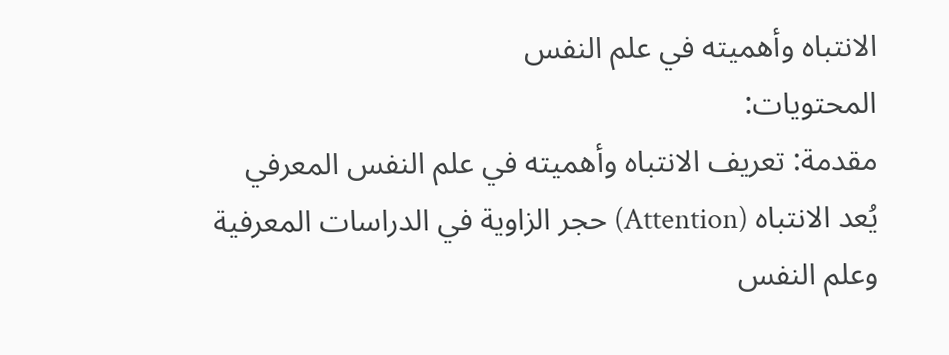الانتباه وأهميته في علم النفس
المحتويات:
مقدمة: تعريف الانتباه وأهميته في علم النفس المعرفي
يُعد الانتباه (Attention) حجر الزاوية في الدراسات المعرفية وعلم النفس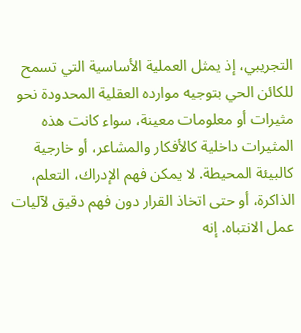التجريبي، إذ يمثل العملية الأساسية التي تسمح للكائن الحي بتوجيه موارده العقلية المحدودة نحو مثيرات أو معلومات معينة، سواء كانت هذه المثيرات داخلية كالأفكار والمشاعر، أو خارجية كالبيئة المحيطة. لا يمكن فهم الإدراك، التعلم، الذاكرة، أو حتى اتخاذ القرار دون فهم دقيق لآليات عمل الانتباه. إنه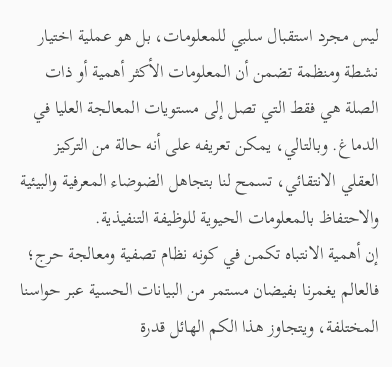ليس مجرد استقبال سلبي للمعلومات، بل هو عملية اختيار نشطة ومنظمة تضمن أن المعلومات الأكثر أهمية أو ذات الصلة هي فقط التي تصل إلى مستويات المعالجة العليا في الدماغ. وبالتالي، يمكن تعريفه على أنه حالة من التركيز العقلي الانتقائي، تسمح لنا بتجاهل الضوضاء المعرفية والبيئية والاحتفاظ بالمعلومات الحيوية للوظيفة التنفيذية.
إن أهمية الانتباه تكمن في كونه نظام تصفية ومعالجة حرج؛ فالعالم يغمرنا بفيضان مستمر من البيانات الحسية عبر حواسنا المختلفة، ويتجاوز هذا الكم الهائل قدرة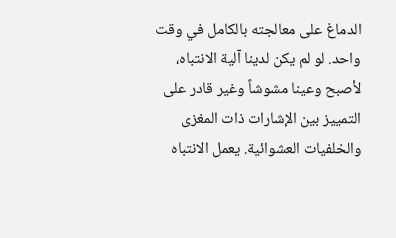الدماغ على معالجته بالكامل في وقت واحد. لو لم يكن لدينا آلية الانتباه، لأصبح وعينا مشوشاً وغير قادر على التمييز بين الإشارات ذات المغزى والخلفيات العشوائية. يعمل الانتباه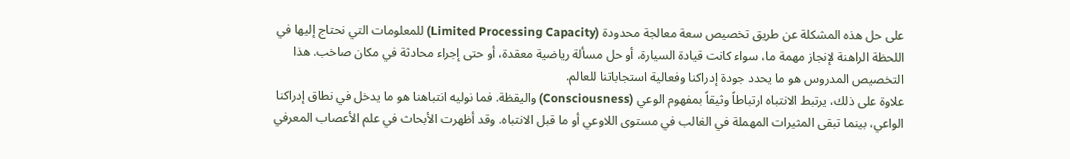على حل هذه المشكلة عن طريق تخصيص سعة معالجة محدودة (Limited Processing Capacity) للمعلومات التي نحتاج إليها في اللحظة الراهنة لإنجاز مهمة ما، سواء كانت قيادة السيارة، أو حل مسألة رياضية معقدة، أو حتى إجراء محادثة في مكان صاخب. هذا التخصيص المدروس هو ما يحدد جودة إدراكنا وفعالية استجاباتنا للعالم.
علاوة على ذلك، يرتبط الانتباه ارتباطاً وثيقاً بمفهوم الوعي (Consciousness) واليقظة. فما نوليه انتباهنا هو ما يدخل في نطاق إدراكنا الواعي، بينما تبقى المثيرات المهملة في الغالب في مستوى اللاوعي أو ما قبل الانتباه. وقد أظهرت الأبحاث في علم الأعصاب المعرفي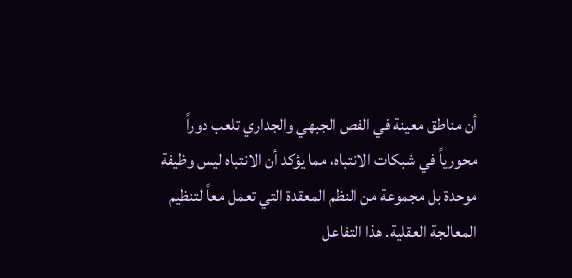أن مناطق معينة في الفص الجبهي والجداري تلعب دوراً محورياً في شبكات الانتباه، مما يؤكد أن الانتباه ليس وظيفة موحدة بل مجموعة من النظم المعقدة التي تعمل معاً لتنظيم المعالجة العقلية. هذا التفاعل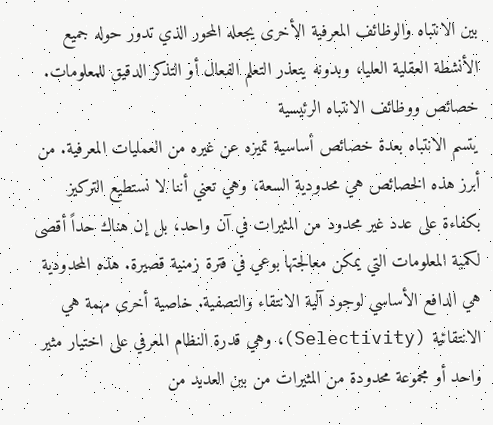بين الانتباه والوظائف المعرفية الأخرى يجعله المحور الذي تدور حوله جميع الأنشطة العقلية العليا، وبدونه يتعذر التعلم الفعال أو التذكر الدقيق للمعلومات.
خصائص ووظائف الانتباه الرئيسية
يتسم الانتباه بعدة خصائص أساسية تميزه عن غيره من العمليات المعرفية. من أبرز هذه الخصائص هي محدودية السعة، وهي تعني أننا لا نستطيع التركيز بكفاءة على عدد غير محدود من المثيرات في آن واحد، بل إن هناك حداً أقصى لكمية المعلومات التي يمكن معالجتها بوعي في فترة زمنية قصيرة. هذه المحدودية هي الدافع الأساسي لوجود آلية الانتقاء والتصفية. خاصية أخرى مهمة هي الانتقائية (Selectivity)، وهي قدرة النظام المعرفي على اختيار مثير واحد أو مجموعة محدودة من المثيرات من بين العديد من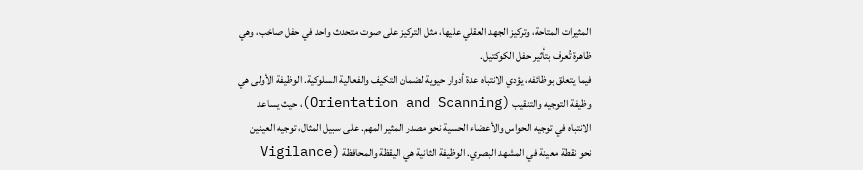المثيرات المتاحة، وتركيز الجهد العقلي عليها، مثل التركيز على صوت متحدث واحد في حفل صاخب، وهي ظاهرة تُعرف بتأثير حفل الكوكتيل.
فيما يتعلق بوظائفه، يؤدي الانتباه عدة أدوار حيوية لضمان التكيف والفعالية السلوكية. الوظيفة الأولى هي وظيفة التوجيه والتنقيب (Orientation and Scanning)، حيث يساعد الانتباه في توجيه الحواس والأعضاء الحسية نحو مصدر المثير المهم. على سبيل المثال، توجيه العينين نحو نقطة معينة في المشهد البصري. الوظيفة الثانية هي اليقظة والمحافظة (Vigilance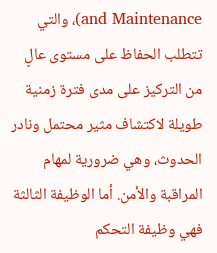and Maintenance)، والتي تتطلب الحفاظ على مستوى عالٍ من التركيز على مدى فترة زمنية طويلة لاكتشاف مثير محتمل ونادر الحدوث، وهي ضرورية لمهام المراقبة والأمن. أما الوظيفة الثالثة فهي وظيفة التحكم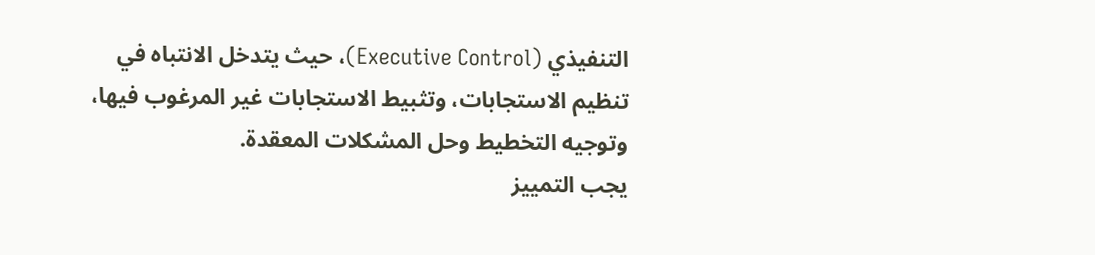التنفيذي (Executive Control)، حيث يتدخل الانتباه في تنظيم الاستجابات، وتثبيط الاستجابات غير المرغوب فيها، وتوجيه التخطيط وحل المشكلات المعقدة.
يجب التمييز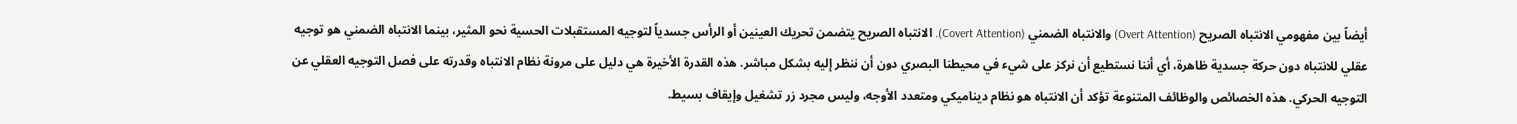أيضاً بين مفهومي الانتباه الصريح (Overt Attention) والانتباه الضمني (Covert Attention). الانتباه الصريح يتضمن تحريك العينين أو الرأس جسدياً لتوجيه المستقبلات الحسية نحو المثير، بينما الانتباه الضمني هو توجيه عقلي للانتباه دون حركة جسدية ظاهرة، أي أننا نستطيع أن نركز على شيء في محيطنا البصري دون أن ننظر إليه بشكل مباشر. هذه القدرة الأخيرة هي دليل على مرونة نظام الانتباه وقدرته على فصل التوجيه العقلي عن التوجيه الحركي. هذه الخصائص والوظائف المتنوعة تؤكد أن الانتباه هو نظام ديناميكي ومتعدد الأوجه، وليس مجرد زر تشغيل وإيقاف بسيط.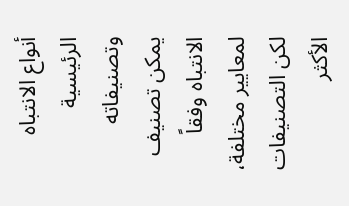أنواع الانتباه الرئيسية وتصنيفاته
يمكن تصنيف الانتباه وفقاً لمعايير مختلفة، لكن التصنيفات الأكثر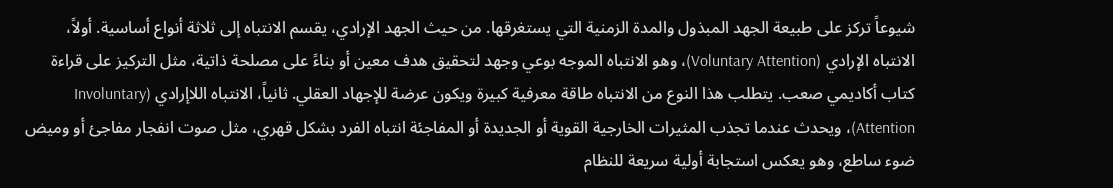شيوعاً تركز على طبيعة الجهد المبذول والمدة الزمنية التي يستغرقها. من حيث الجهد الإرادي، يقسم الانتباه إلى ثلاثة أنواع أساسية. أولاً، الانتباه الإرادي (Voluntary Attention)، وهو الانتباه الموجه بوعي وجهد لتحقيق هدف معين أو بناءً على مصلحة ذاتية، مثل التركيز على قراءة كتاب أكاديمي صعب. يتطلب هذا النوع من الانتباه طاقة معرفية كبيرة ويكون عرضة للإجهاد العقلي. ثانياً، الانتباه اللاإرادي (Involuntary Attention)، ويحدث عندما تجذب المثيرات الخارجية القوية أو الجديدة أو المفاجئة انتباه الفرد بشكل قهري، مثل صوت انفجار مفاجئ أو وميض ضوء ساطع، وهو يعكس استجابة أولية سريعة للنظام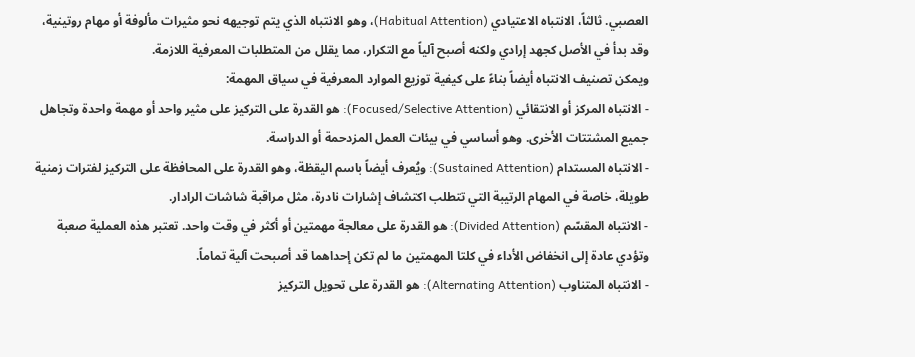العصبي. ثالثاً، الانتباه الاعتيادي (Habitual Attention)، وهو الانتباه الذي يتم توجيهه نحو مثيرات مألوفة أو مهام روتينية، وقد بدأ في الأصل كجهد إرادي ولكنه أصبح آلياً مع التكرار، مما يقلل من المتطلبات المعرفية اللازمة.
ويمكن تصنيف الانتباه أيضاً بناءً على كيفية توزيع الموارد المعرفية في سياق المهمة:
- الانتباه المركز أو الانتقائي (Focused/Selective Attention): هو القدرة على التركيز على مثير واحد أو مهمة واحدة وتجاهل جميع المشتتات الأخرى. وهو أساسي في بيئات العمل المزدحمة أو الدراسة.
- الانتباه المستدام (Sustained Attention): ويُعرف أيضاً باسم اليقظة، وهو القدرة على المحافظة على التركيز لفترات زمنية طويلة، خاصة في المهام الرتيبة التي تتطلب اكتشاف إشارات نادرة، مثل مراقبة شاشات الرادار.
- الانتباه المقسّم (Divided Attention): هو القدرة على معالجة مهمتين أو أكثر في وقت واحد. تعتبر هذه العملية صعبة وتؤدي عادة إلى انخفاض الأداء في كلتا المهمتين ما لم تكن إحداهما قد أصبحت آلية تماماً.
- الانتباه المتناوب (Alternating Attention): هو القدرة على تحويل التركيز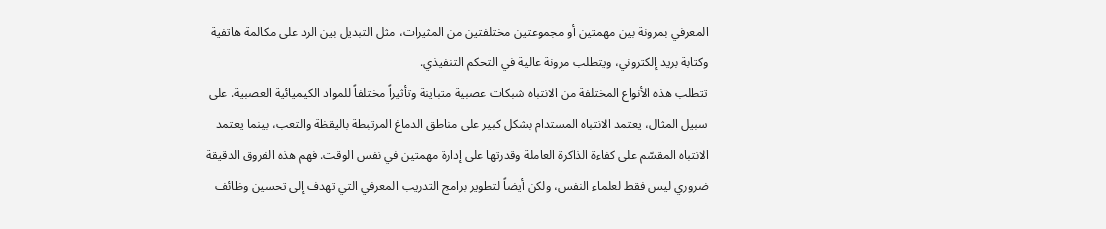المعرفي بمرونة بين مهمتين أو مجموعتين مختلفتين من المثيرات، مثل التبديل بين الرد على مكالمة هاتفية وكتابة بريد إلكتروني، ويتطلب مرونة عالية في التحكم التنفيذي.
تتطلب هذه الأنواع المختلفة من الانتباه شبكات عصبية متباينة وتأثيراً مختلفاً للمواد الكيميائية العصبية. على سبيل المثال، يعتمد الانتباه المستدام بشكل كبير على مناطق الدماغ المرتبطة باليقظة والتعب، بينما يعتمد الانتباه المقسّم على كفاءة الذاكرة العاملة وقدرتها على إدارة مهمتين في نفس الوقت. فهم هذه الفروق الدقيقة ضروري ليس فقط لعلماء النفس، ولكن أيضاً لتطوير برامج التدريب المعرفي التي تهدف إلى تحسين وظائف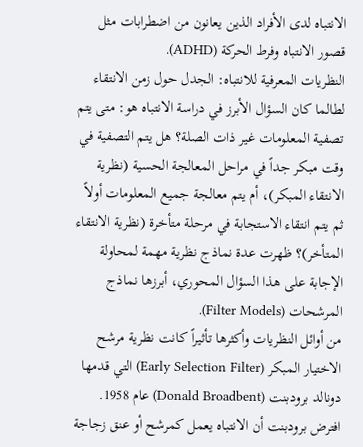الانتباه لدى الأفراد الذين يعانون من اضطرابات مثل قصور الانتباه وفرط الحركة (ADHD).
النظريات المعرفية للانتباه: الجدل حول زمن الانتقاء
لطالما كان السؤال الأبرز في دراسة الانتباه هو: متى يتم تصفية المعلومات غير ذات الصلة؟ هل يتم التصفية في وقت مبكر جداً في مراحل المعالجة الحسية (نظرية الانتقاء المبكر)، أم يتم معالجة جميع المعلومات أولاً ثم يتم انتقاء الاستجابة في مرحلة متأخرة (نظرية الانتقاء المتأخر)؟ ظهرت عدة نماذج نظرية مهمة لمحاولة الإجابة على هذا السؤال المحوري، أبرزها نماذج المرشحات (Filter Models).
من أوائل النظريات وأكثرها تأثيراً كانت نظرية مرشح الاختيار المبكر (Early Selection Filter) التي قدمها دونالد برودبنت (Donald Broadbent) عام 1958. افترض برودبنت أن الانتباه يعمل كمرشح أو عنق زجاجة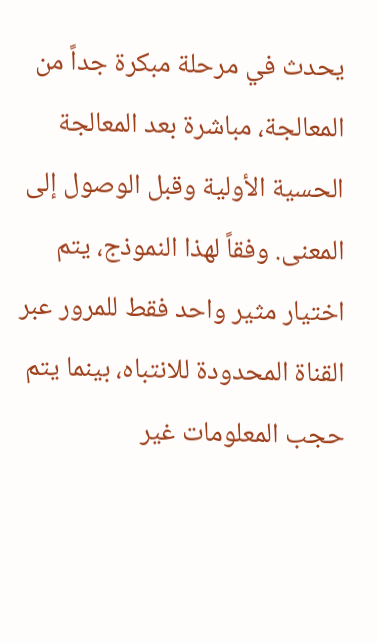يحدث في مرحلة مبكرة جداً من المعالجة، مباشرة بعد المعالجة الحسية الأولية وقبل الوصول إلى المعنى. وفقاً لهذا النموذج، يتم اختيار مثير واحد فقط للمرور عبر القناة المحدودة للانتباه، بينما يتم حجب المعلومات غير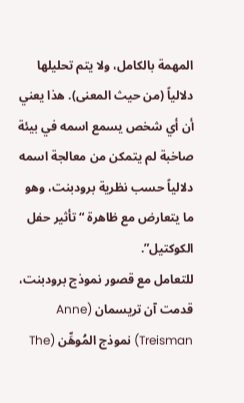المهمة بالكامل، ولا يتم تحليلها دلالياً (من حيث المعنى). هذا يعني أن أي شخص يسمع اسمه في بيئة صاخبة لم يتمكن من معالجة اسمه دلالياً حسب نظرية برودبنت، وهو ما يتعارض مع ظاهرة “تأثير حفل الكوكتيل”.
للتعامل مع قصور نموذج برودبنت، قدمت آن تريسمان (Anne Treisman) نموذج المُوهِّن (The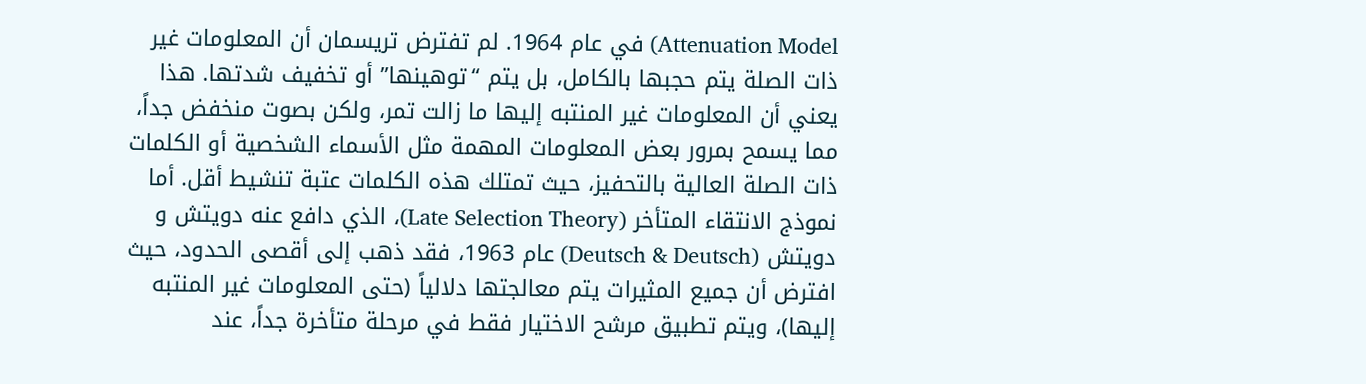Attenuation Model) في عام 1964. لم تفترض تريسمان أن المعلومات غير ذات الصلة يتم حجبها بالكامل، بل يتم “توهينها” أو تخفيف شدتها. هذا يعني أن المعلومات غير المنتبه إليها ما زالت تمر، ولكن بصوت منخفض جداً، مما يسمح بمرور بعض المعلومات المهمة مثل الأسماء الشخصية أو الكلمات ذات الصلة العالية بالتحفيز، حيث تمتلك هذه الكلمات عتبة تنشيط أقل. أما نموذج الانتقاء المتأخر (Late Selection Theory)، الذي دافع عنه دويتش و دويتش (Deutsch & Deutsch) عام 1963، فقد ذهب إلى أقصى الحدود، حيث افترض أن جميع المثيرات يتم معالجتها دلالياً (حتى المعلومات غير المنتبه إليها)، ويتم تطبيق مرشح الاختيار فقط في مرحلة متأخرة جداً، عند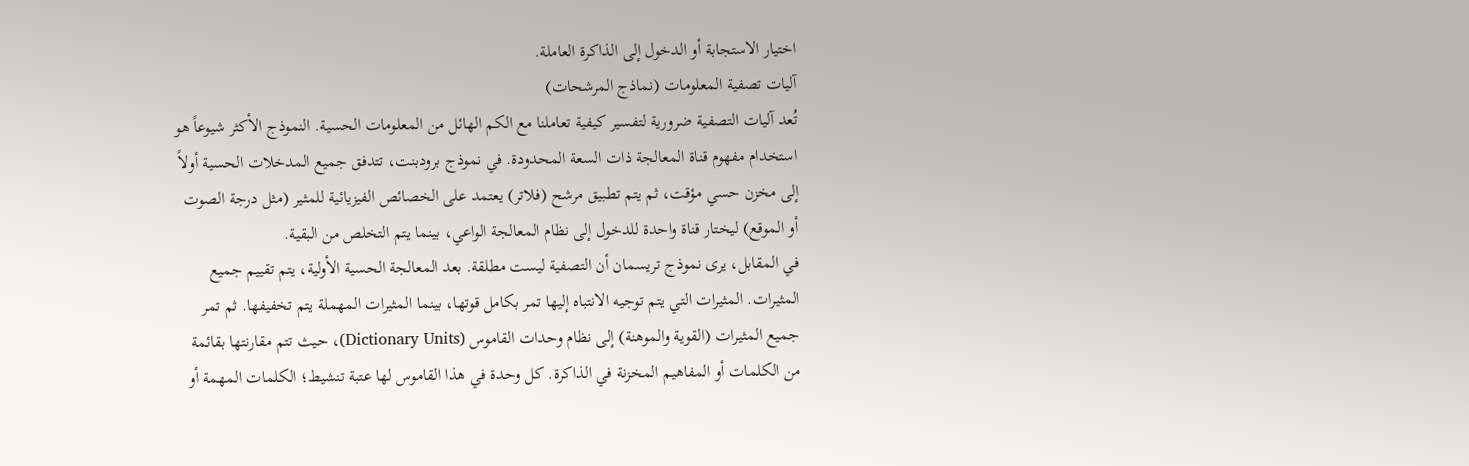اختيار الاستجابة أو الدخول إلى الذاكرة العاملة.
آليات تصفية المعلومات (نماذج المرشحات)
تُعد آليات التصفية ضرورية لتفسير كيفية تعاملنا مع الكم الهائل من المعلومات الحسية. النموذج الأكثر شيوعاً هو استخدام مفهوم قناة المعالجة ذات السعة المحدودة. في نموذج برودبنت، تتدفق جميع المدخلات الحسية أولاً إلى مخزن حسي مؤقت، ثم يتم تطبيق مرشح (فلاتر) يعتمد على الخصائص الفيزيائية للمثير (مثل درجة الصوت أو الموقع) ليختار قناة واحدة للدخول إلى نظام المعالجة الواعي، بينما يتم التخلص من البقية.
في المقابل، يرى نموذج تريسمان أن التصفية ليست مطلقة. بعد المعالجة الحسية الأولية، يتم تقييم جميع المثيرات. المثيرات التي يتم توجيه الانتباه إليها تمر بكامل قوتها، بينما المثيرات المهملة يتم تخفيفها. ثم تمر جميع المثيرات (القوية والموهنة) إلى نظام وحدات القاموس (Dictionary Units)، حيث تتم مقارنتها بقائمة من الكلمات أو المفاهيم المخزنة في الذاكرة. كل وحدة في هذا القاموس لها عتبة تنشيط؛ الكلمات المهمة أو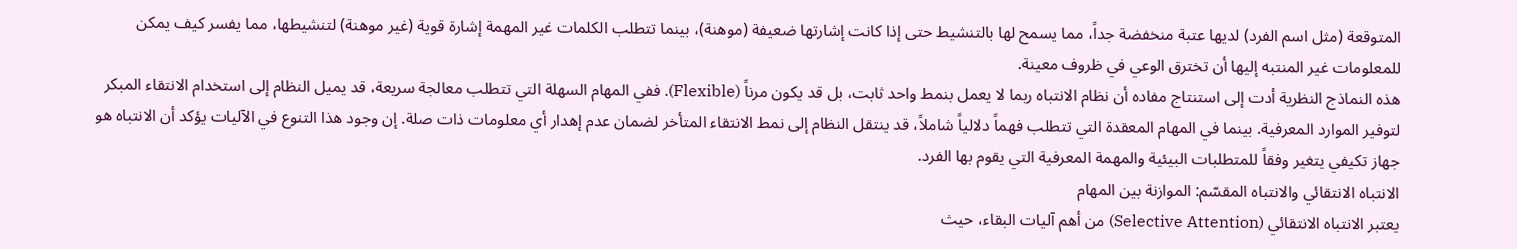المتوقعة (مثل اسم الفرد) لديها عتبة منخفضة جداً، مما يسمح لها بالتنشيط حتى إذا كانت إشارتها ضعيفة (موهنة)، بينما تتطلب الكلمات غير المهمة إشارة قوية (غير موهنة) لتنشيطها، مما يفسر كيف يمكن للمعلومات غير المنتبه إليها أن تخترق الوعي في ظروف معينة.
هذه النماذج النظرية أدت إلى استنتاج مفاده أن نظام الانتباه ربما لا يعمل بنمط واحد ثابت، بل قد يكون مرناً (Flexible). ففي المهام السهلة التي تتطلب معالجة سريعة، قد يميل النظام إلى استخدام الانتقاء المبكر لتوفير الموارد المعرفية. بينما في المهام المعقدة التي تتطلب فهماً دلالياً شاملاً، قد ينتقل النظام إلى نمط الانتقاء المتأخر لضمان عدم إهدار أي معلومات ذات صلة. إن وجود هذا التنوع في الآليات يؤكد أن الانتباه هو جهاز تكيفي يتغير وفقاً للمتطلبات البيئية والمهمة المعرفية التي يقوم بها الفرد.
الانتباه الانتقائي والانتباه المقسّم: الموازنة بين المهام
يعتبر الانتباه الانتقائي (Selective Attention) من أهم آليات البقاء، حيث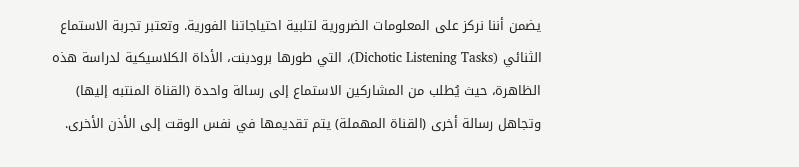يضمن أننا نركز على المعلومات الضرورية لتلبية احتياجاتنا الفورية. وتعتبر تجربة الاستماع الثنائي (Dichotic Listening Tasks)، التي طورها برودبنت، الأداة الكلاسيكية لدراسة هذه الظاهرة، حيث يُطلب من المشاركين الاستماع إلى رسالة واحدة (القناة المنتبه إليها) وتجاهل رسالة أخرى (القناة المهملة) يتم تقديمها في نفس الوقت إلى الأذن الأخرى.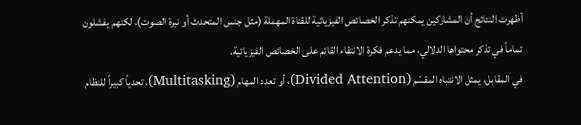أظهرت النتائج أن المشاركين يمكنهم تذكر الخصائص الفيزيائية للقناة المهملة (مثل جنس المتحدث أو نبرة الصوت)، لكنهم يفشلون تماماً في تذكر محتواها الدلالي، مما يدعم فكرة الانتقاء القائم على الخصائص الفيزيائية.
في المقابل، يمثل الانتباه المقسّم (Divided Attention)، أو تعدد المهام (Multitasking)، تحدياً كبيراً للنظام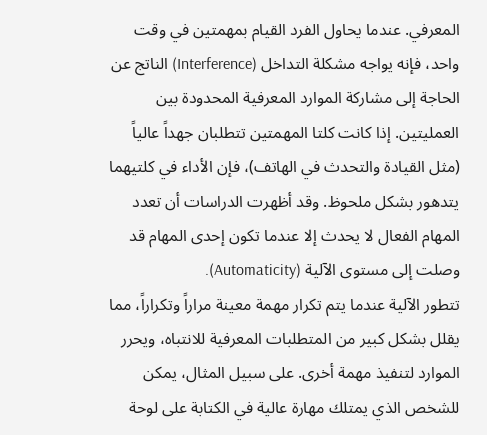المعرفي. عندما يحاول الفرد القيام بمهمتين في وقت واحد، فإنه يواجه مشكلة التداخل (Interference) الناتج عن الحاجة إلى مشاركة الموارد المعرفية المحدودة بين العمليتين. إذا كانت كلتا المهمتين تتطلبان جهداً عالياً (مثل القيادة والتحدث في الهاتف)، فإن الأداء في كلتيهما يتدهور بشكل ملحوظ. وقد أظهرت الدراسات أن تعدد المهام الفعال لا يحدث إلا عندما تكون إحدى المهام قد وصلت إلى مستوى الآلية (Automaticity).
تتطور الآلية عندما يتم تكرار مهمة معينة مراراً وتكراراً، مما يقلل بشكل كبير من المتطلبات المعرفية للانتباه، ويحرر الموارد لتنفيذ مهمة أخرى. على سبيل المثال، يمكن للشخص الذي يمتلك مهارة عالية في الكتابة على لوحة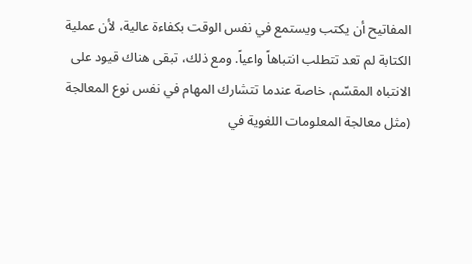المفاتيح أن يكتب ويستمع في نفس الوقت بكفاءة عالية، لأن عملية الكتابة لم تعد تتطلب انتباهاً واعياً. ومع ذلك، تبقى هناك قيود على الانتباه المقسّم، خاصة عندما تتشارك المهام في نفس نوع المعالجة (مثل معالجة المعلومات اللغوية في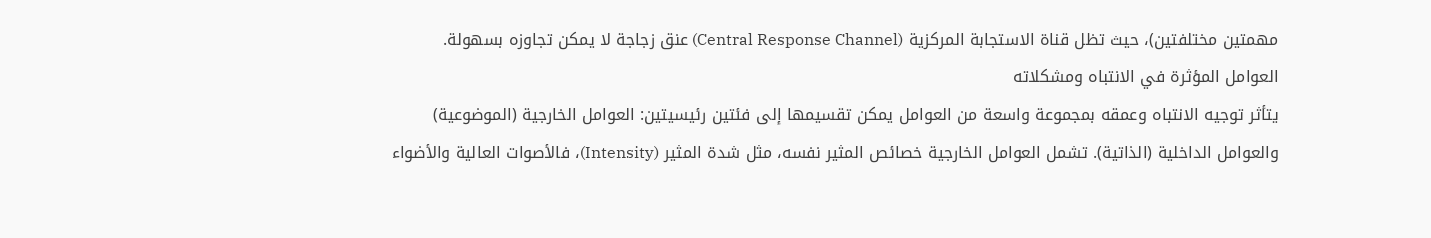مهمتين مختلفتين)، حيث تظل قناة الاستجابة المركزية (Central Response Channel) عنق زجاجة لا يمكن تجاوزه بسهولة.
العوامل المؤثرة في الانتباه ومشكلاته
يتأثر توجيه الانتباه وعمقه بمجموعة واسعة من العوامل يمكن تقسيمها إلى فئتين رئيسيتين: العوامل الخارجية (الموضوعية) والعوامل الداخلية (الذاتية). تشمل العوامل الخارجية خصائص المثير نفسه، مثل شدة المثير (Intensity)، فالأصوات العالية والأضواء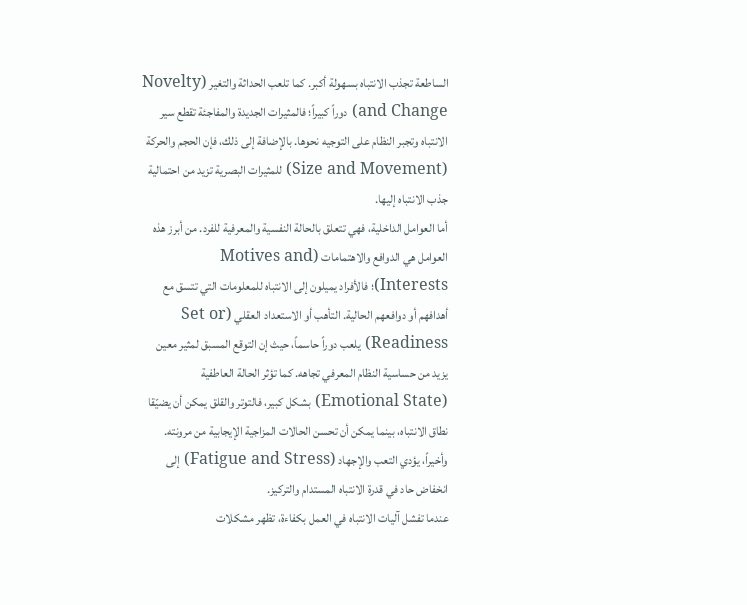الساطعة تجذب الانتباه بسهولة أكبر. كما تلعب الحداثة والتغير (Novelty and Change) دوراً كبيراً؛ فالمثيرات الجديدة والمفاجئة تقطع سير الانتباه وتجبر النظام على التوجيه نحوها. بالإضافة إلى ذلك، فإن الحجم والحركة (Size and Movement) للمثيرات البصرية تزيد من احتمالية جذب الانتباه إليها.
أما العوامل الداخلية، فهي تتعلق بالحالة النفسية والمعرفية للفرد. من أبرز هذه العوامل هي الدوافع والاهتمامات (Motives and Interests)؛ فالأفراد يميلون إلى الانتباه للمعلومات التي تتسق مع أهدافهم أو دوافعهم الحالية. التأهب أو الاستعداد العقلي (Set or Readiness) يلعب دوراً حاسماً، حيث إن التوقع المسبق لمثير معين يزيد من حساسية النظام المعرفي تجاهه. كما تؤثر الحالة العاطفية (Emotional State) بشكل كبير، فالتوتر والقلق يمكن أن يضيّقا نطاق الانتباه، بينما يمكن أن تحسن الحالات المزاجية الإيجابية من مرونته. وأخيراً، يؤدي التعب والإجهاد (Fatigue and Stress) إلى انخفاض حاد في قدرة الانتباه المستدام والتركيز.
عندما تفشل آليات الانتباه في العمل بكفاءة، تظهر مشكلات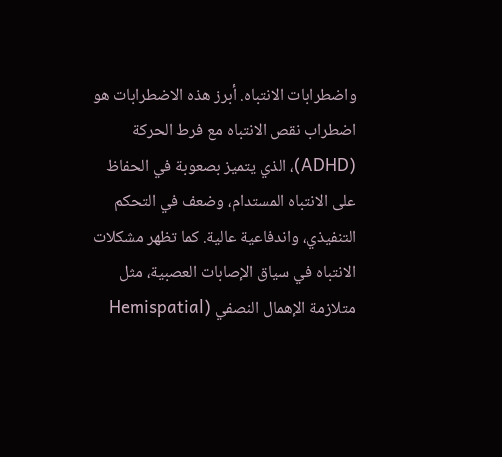واضطرابات الانتباه. أبرز هذه الاضطرابات هو اضطراب نقص الانتباه مع فرط الحركة (ADHD)، الذي يتميز بصعوبة في الحفاظ على الانتباه المستدام، وضعف في التحكم التنفيذي، واندفاعية عالية. كما تظهر مشكلات الانتباه في سياق الإصابات العصبية، مثل متلازمة الإهمال النصفي (Hemispatial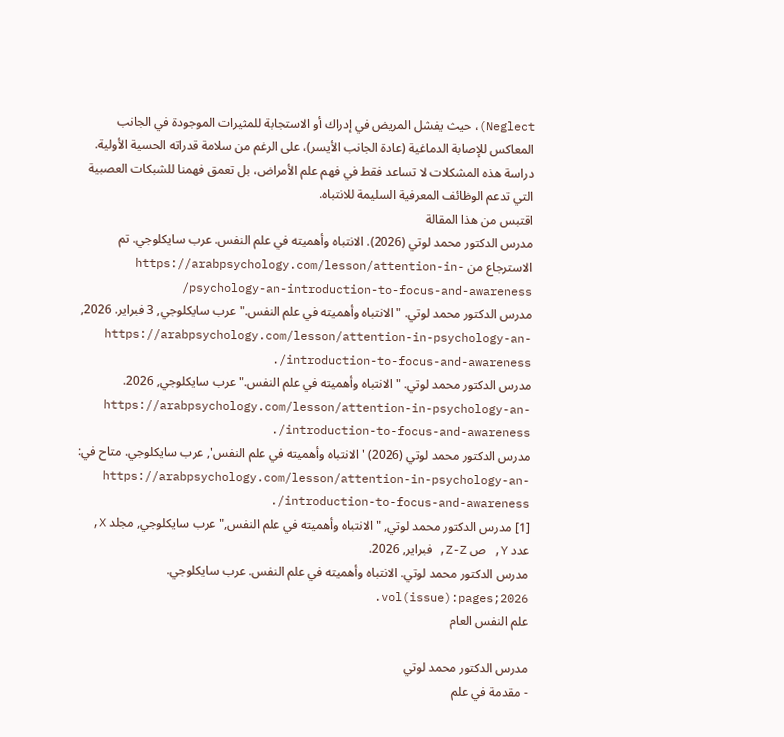Neglect)، حيث يفشل المريض في إدراك أو الاستجابة للمثيرات الموجودة في الجانب المعاكس للإصابة الدماغية (عادة الجانب الأيسر)، على الرغم من سلامة قدراته الحسية الأولية. دراسة هذه المشكلات لا تساعد فقط في فهم علم الأمراض، بل تعمق فهمنا للشبكات العصبية التي تدعم الوظائف المعرفية السليمة للانتباه.
اقتبس من هذا المقالة
مدرس الدكتور محمد لوتي (2026). الانتباه وأهميته في علم النفس. عرب سايكلوجي. تم الاسترجاع من https://arabpsychology.com/lesson/attention-in-psychology-an-introduction-to-focus-and-awareness/
مدرس الدكتور محمد لوتي. "الانتباه وأهميته في علم النفس." عرب سايكلوجي, 3 فبراير. 2026, https://arabpsychology.com/lesson/attention-in-psychology-an-introduction-to-focus-and-awareness/.
مدرس الدكتور محمد لوتي. "الانتباه وأهميته في علم النفس." عرب سايكلوجي, 2026. https://arabpsychology.com/lesson/attention-in-psychology-an-introduction-to-focus-and-awareness/.
مدرس الدكتور محمد لوتي (2026) 'الانتباه وأهميته في علم النفس', عرب سايكلوجي. متاح في: https://arabpsychology.com/lesson/attention-in-psychology-an-introduction-to-focus-and-awareness/.
[1] مدرس الدكتور محمد لوتي, "الانتباه وأهميته في علم النفس," عرب سايكلوجي, مجلد X, عدد Y, ص Z-Z, فبراير, 2026.
مدرس الدكتور محمد لوتي. الانتباه وأهميته في علم النفس. عرب سايكلوجي. 2026;vol(issue):pages.
علم النفس العام

مدرس الدكتور محمد لوتي
- مقدمة في علم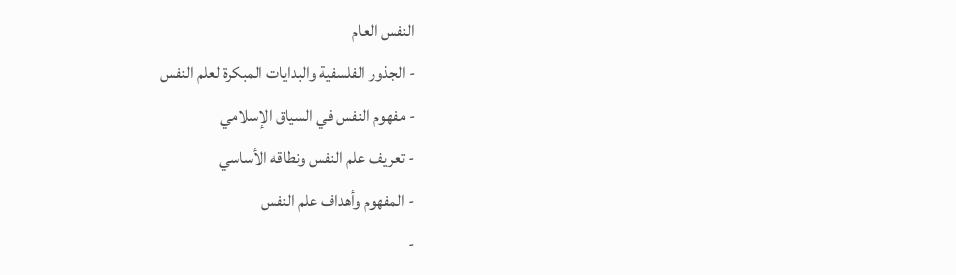النفس العام
- الجذور الفلسفية والبدايات المبكرة لعلم النفس
- مفهوم النفس في السياق الإسلامي
- تعريف علم النفس ونطاقه الأساسي
- المفهوم وأهداف علم النفس
-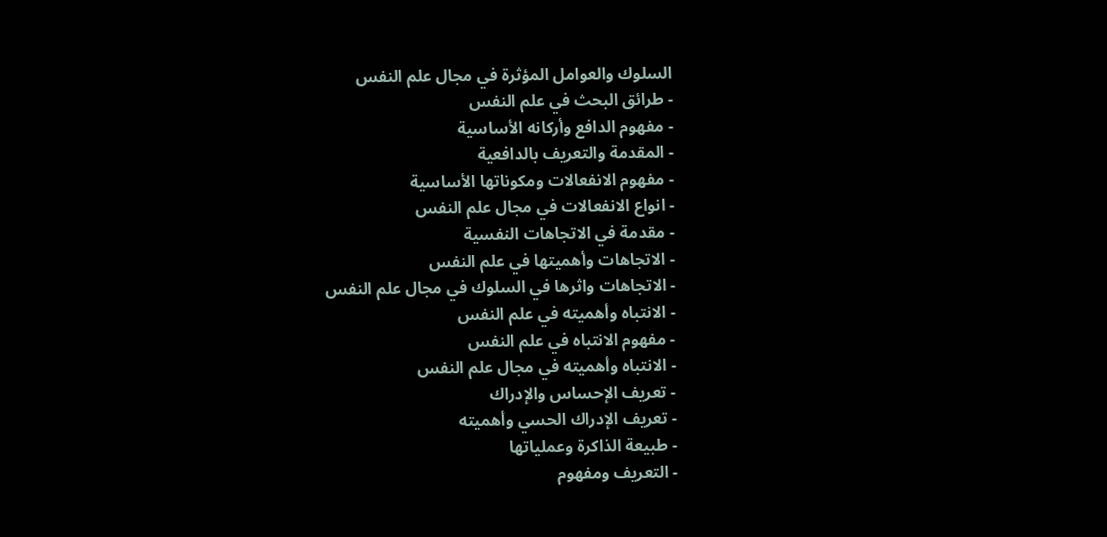السلوك والعوامل المؤثرة في مجال علم النفس
- طرائق البحث في علم النفس
- مفهوم الدافع وأركانه الأساسية
- المقدمة والتعريف بالدافعية
- مفهوم الانفعالات ومكوناتها الأساسية
- انواع الانفعالات في مجال علم النفس
- مقدمة في الاتجاهات النفسية
- الاتجاهات وأهميتها في علم النفس
- الاتجاهات واثرها في السلوك في مجال علم النفس
- الانتباه وأهميته في علم النفس
- مفهوم الانتباه في علم النفس
- الانتباه وأهميته في مجال علم النفس
- تعريف الإحساس والإدراك
- تعريف الإدراك الحسي وأهميته
- طبيعة الذاكرة وعملياتها
- التعريف ومفهوم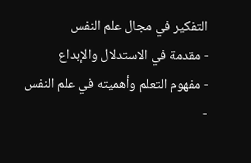التفكير في مجال علم النفس
- مقدمة في الاستدلال والإبداع
- مفهوم التعلم وأهميته في علم النفس
-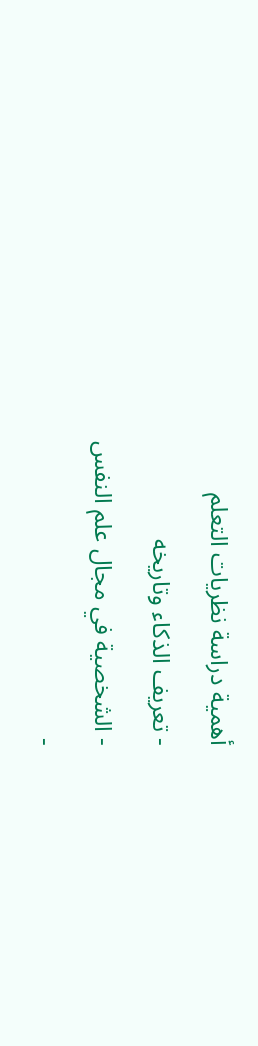أهمية دراسة نظريات التعلم
- تعريف الذكاء وتاريخه
- الشخصية في مجال علم النفس
-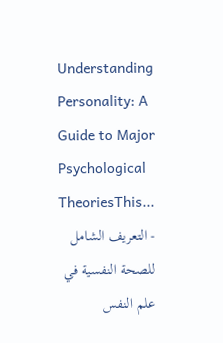Understanding Personality: A Guide to Major Psychological TheoriesThis...
- التعريف الشامل للصحة النفسية في علم النفس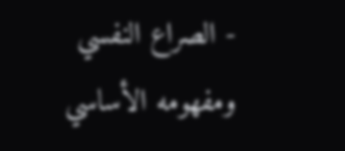- الصراع النفسي ومفهومه الأساسي